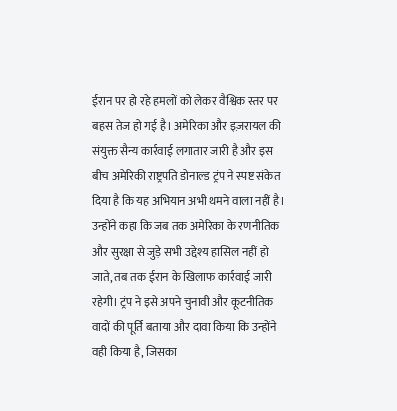ईरान पर हो रहे हमलों को लेकर वैश्विक स्तर पर बहस तेज हो गई है। अमेरिका और इज़रायल की संयुक्त सैन्य कार्रवाई लगातार जारी है और इस बीच अमेरिकी राष्ट्रपति डोनाल्ड ट्रंप ने स्पष्ट संकेत दिया है कि यह अभियान अभी थमने वाला नहीं है। उन्होंने कहा कि जब तक अमेरिका के रणनीतिक और सुरक्षा से जुड़े सभी उद्देश्य हासिल नहीं हो जाते, तब तक ईरान के खिलाफ कार्रवाई जारी रहेगी। ट्रंप ने इसे अपने चुनावी और कूटनीतिक वादों की पूर्ति बताया और दावा किया कि उन्होंने वही किया है, जिसका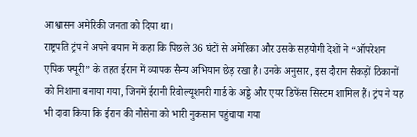आश्वासन अमेरिकी जनता को दिया था।
राष्ट्रपति ट्रंप ने अपने बयान में कहा कि पिछले 36 घंटों से अमेरिका और उसके सहयोगी देशों ने “ऑपरेशन एपिक फ्यूरी” के तहत ईरान में व्यापक सैन्य अभियान छेड़ रखा है। उनके अनुसार, इस दौरान सैकड़ों ठिकानों को निशाना बनाया गया, जिनमें ईरानी रिवोल्यूशनरी गार्ड के अड्डे और एयर डिफेंस सिस्टम शामिल हैं। ट्रंप ने यह भी दावा किया कि ईरान की नौसेना को भारी नुकसान पहुंचाया गया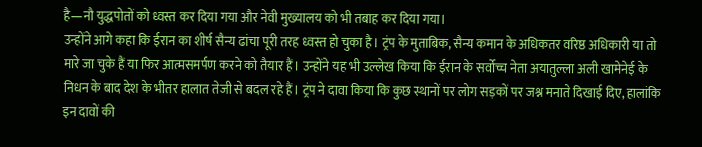है—नौ युद्धपोतों को ध्वस्त कर दिया गया और नेवी मुख्यालय को भी तबाह कर दिया गया।
उन्होंने आगे कहा कि ईरान का शीर्ष सैन्य ढांचा पूरी तरह ध्वस्त हो चुका है। ट्रंप के मुताबिक, सैन्य कमान के अधिकतर वरिष्ठ अधिकारी या तो मारे जा चुके हैं या फिर आत्मसमर्पण करने को तैयार हैं। उन्होंने यह भी उल्लेख किया कि ईरान के सर्वोच्च नेता अयातुल्ला अली खामेनेई के निधन के बाद देश के भीतर हालात तेजी से बदल रहे हैं। ट्रंप ने दावा किया कि कुछ स्थानों पर लोग सड़कों पर जश्न मनाते दिखाई दिए, हालांकि इन दावों की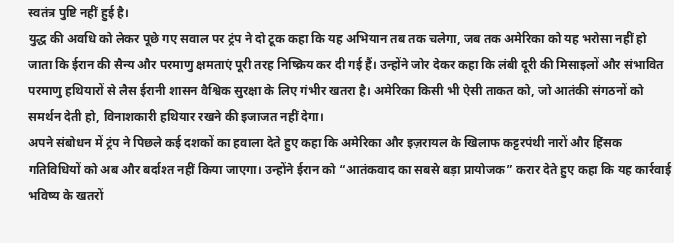स्वतंत्र पुष्टि नहीं हुई है।
युद्ध की अवधि को लेकर पूछे गए सवाल पर ट्रंप ने दो टूक कहा कि यह अभियान तब तक चलेगा, जब तक अमेरिका को यह भरोसा नहीं हो जाता कि ईरान की सैन्य और परमाणु क्षमताएं पूरी तरह निष्क्रिय कर दी गई हैं। उन्होंने जोर देकर कहा कि लंबी दूरी की मिसाइलों और संभावित परमाणु हथियारों से लैस ईरानी शासन वैश्विक सुरक्षा के लिए गंभीर खतरा है। अमेरिका किसी भी ऐसी ताकत को, जो आतंकी संगठनों को समर्थन देती हो, विनाशकारी हथियार रखने की इजाजत नहीं देगा।
अपने संबोधन में ट्रंप ने पिछले कई दशकों का हवाला देते हुए कहा कि अमेरिका और इज़रायल के खिलाफ कट्टरपंथी नारों और हिंसक गतिविधियों को अब और बर्दाश्त नहीं किया जाएगा। उन्होंने ईरान को “आतंकवाद का सबसे बड़ा प्रायोजक” करार देते हुए कहा कि यह कार्रवाई भविष्य के खतरों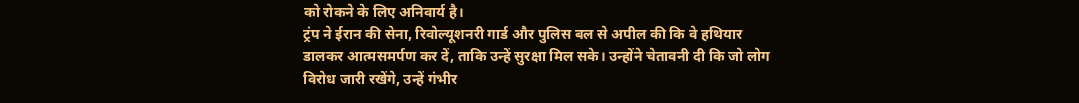को रोकने के लिए अनिवार्य है।
ट्रंप ने ईरान की सेना, रिवोल्यूशनरी गार्ड और पुलिस बल से अपील की कि वे हथियार डालकर आत्मसमर्पण कर दें, ताकि उन्हें सुरक्षा मिल सके। उन्होंने चेतावनी दी कि जो लोग विरोध जारी रखेंगे, उन्हें गंभीर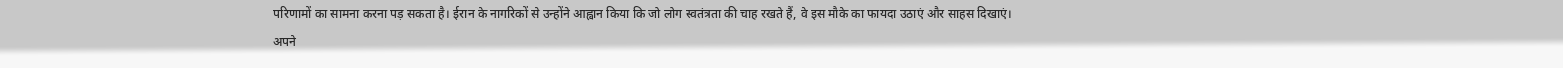परिणामों का सामना करना पड़ सकता है। ईरान के नागरिकों से उन्होंने आह्वान किया कि जो लोग स्वतंत्रता की चाह रखते हैं, वे इस मौके का फायदा उठाएं और साहस दिखाएं।
अपने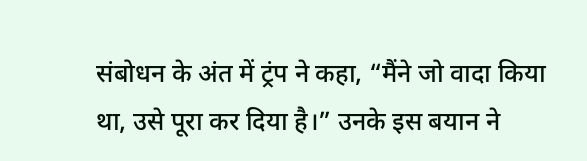संबोधन के अंत में ट्रंप ने कहा, “मैंने जो वादा किया था, उसे पूरा कर दिया है।” उनके इस बयान ने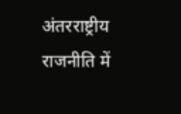अंतरराष्ट्रीय राजनीति में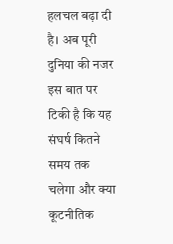हलचल बढ़ा दी है। अब पूरी दुनिया की नजर इस बात पर टिकी है कि यह संघर्ष कितने समय तक चलेगा और क्या कूटनीतिक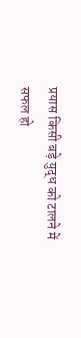प्रयास किसी बड़े युद्ध को टालने में सफल हो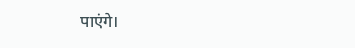पाएंगे।